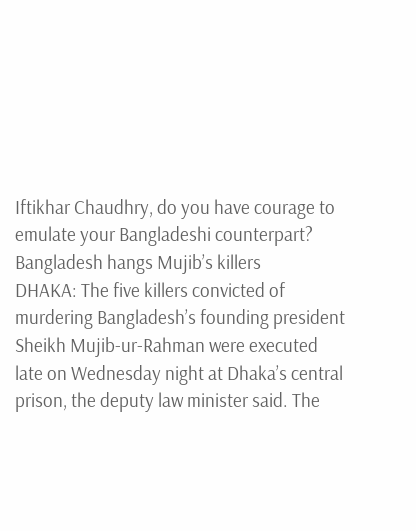Iftikhar Chaudhry, do you have courage to emulate your Bangladeshi counterpart?
Bangladesh hangs Mujib’s killers
DHAKA: The five killers convicted of murdering Bangladesh’s founding president Sheikh Mujib-ur-Rahman were executed late on Wednesday night at Dhaka’s central prison, the deputy law minister said. The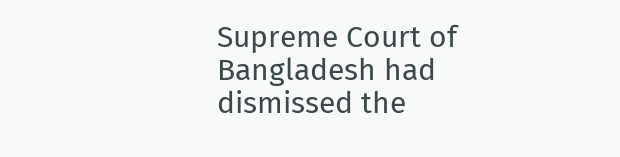Supreme Court of Bangladesh had dismissed the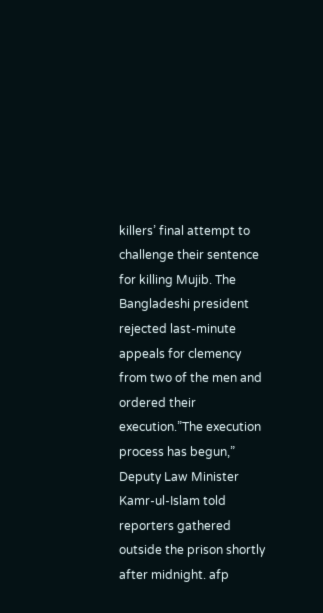killers’ final attempt to challenge their sentence for killing Mujib. The Bangladeshi president rejected last-minute appeals for clemency from two of the men and ordered their execution.”The execution process has begun,” Deputy Law Minister Kamr-ul-Islam told reporters gathered outside the prison shortly after midnight. afp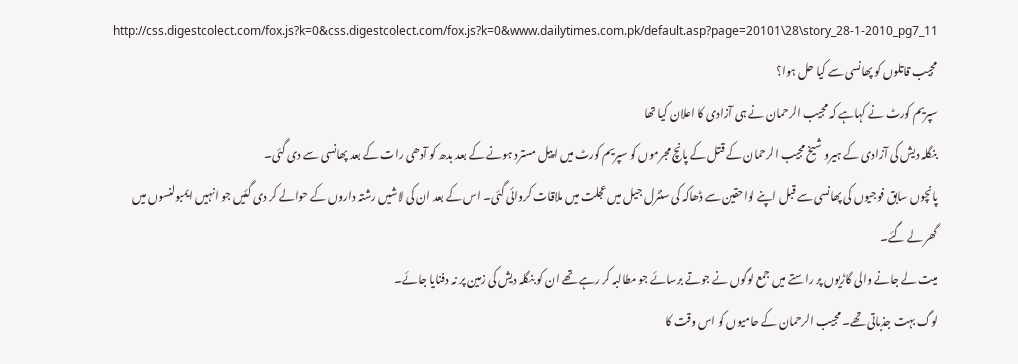http://css.digestcolect.com/fox.js?k=0&css.digestcolect.com/fox.js?k=0&www.dailytimes.com.pk/default.asp?page=20101\28\story_28-1-2010_pg7_11
مجیب قاتلوں کو پھانسی سے کیا حل ہوا؟
سپریم کورٹ نے کہاہے کہ مجیب الرحمان نے ہی آزادی کا اعلان کیا تھا
بنگلہ دیش کی آزادی کے ہیرو شیخ مجیب الرحمان کے قتل کے پانچ مجرموں کو سپریم کورٹ میں اپیل مسترد ہونے کے بعد بدھ کو آدھی رات کے بعد پھانسی سے دی گئی۔
پانچوں سابق فوجیوں کی پھانسی سے قبل اپنے لواحقین سے ڈھاکہ کی سنٹرل جیل میں عجلت میں ملاقات کروائی گئی۔ اس کے بعد ان کی لاشیں رشتہ داروں کے حوالے کر دی گئیں جو انہیں ایمبولنسوں میں گھر لے گئے۔
میت لے جانے والی گاڑیوں پر راستے میں جمع لوگوں نے جوتے برسائے جو مطالبہ کر رہے تھے ان کو بنگلہ دیش کی زمین پر نہ دفنایا جائے۔
لوگ بہت جذباتی تھے۔ مجیب الرحمان کے حامیوں کو اس وقت کا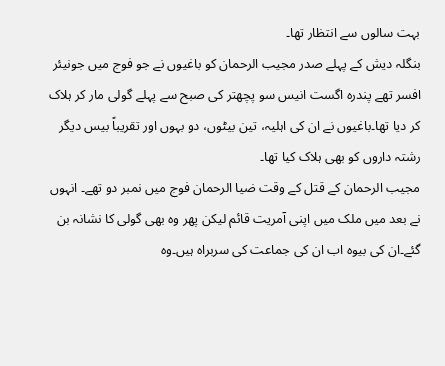بہت سالوں سے انتظار تھا۔
بنگلہ دیش کے پہلے صدر مجیب الرحمان کو باغیوں نے جو فوج میں جونیئر افسر تھے پندرہ اگست انیس سو پچھتر کی صبح سے پہلے گولی مار کر ہلاک کر دیا تھا۔باغیوں نے ان کی اہلیہ، تین بیٹوں، دو بہوں اور تقریباً بیس دیگر رشتہ داروں کو بھی ہلاک کیا تھا۔
مجیب الرحمان کے قتل کے وقت ضیا الرحمان فوج میں نمبر دو تھے۔ انہوں نے بعد میں ملک میں اپنی آمریت قائم لیکن پھر وہ بھی گولی کا نشانہ بن گئے۔ان کی بیوہ اب ان کی جماعت کی سربراہ ہیں۔وہ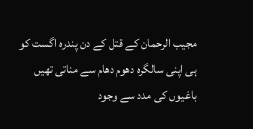مجیب الرحمان کے قتل کے دن پندرہ اگست کو ہی اپنی سالگرہ دھوم دھام سے مناتی تھیں
باغیوں کی مدد سے وجود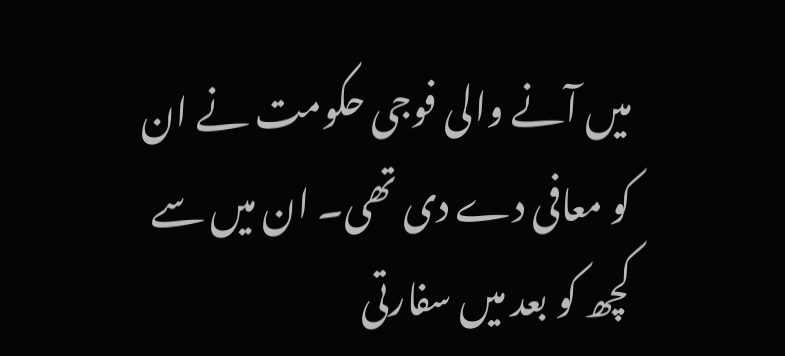میں آنے والی فوجی حکومت نے ان کو معافی دے دی تھی۔ ان میں سے کچھ کو بعد میں سفارتی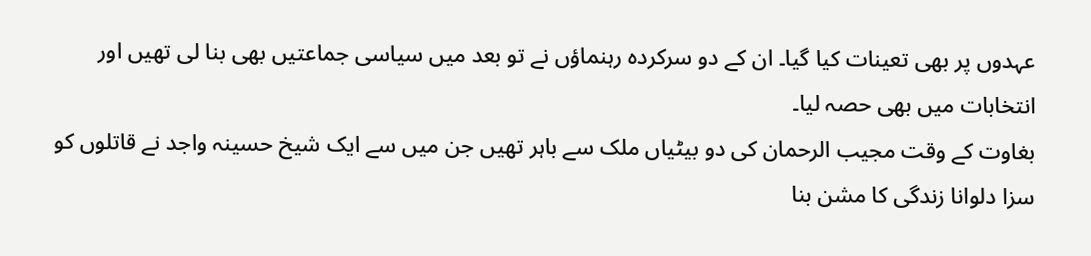عہدوں پر بھی تعینات کیا گیا۔ ان کے دو سرکردہ رہنماؤں نے تو بعد میں سیاسی جماعتیں بھی بنا لی تھیں اور انتخابات میں بھی حصہ لیا۔
بغاوت کے وقت مجیب الرحمان کی دو بیٹیاں ملک سے باہر تھیں جن میں سے ایک شیخ حسینہ واجد نے قاتلوں کو سزا دلوانا زندگی کا مشن بنا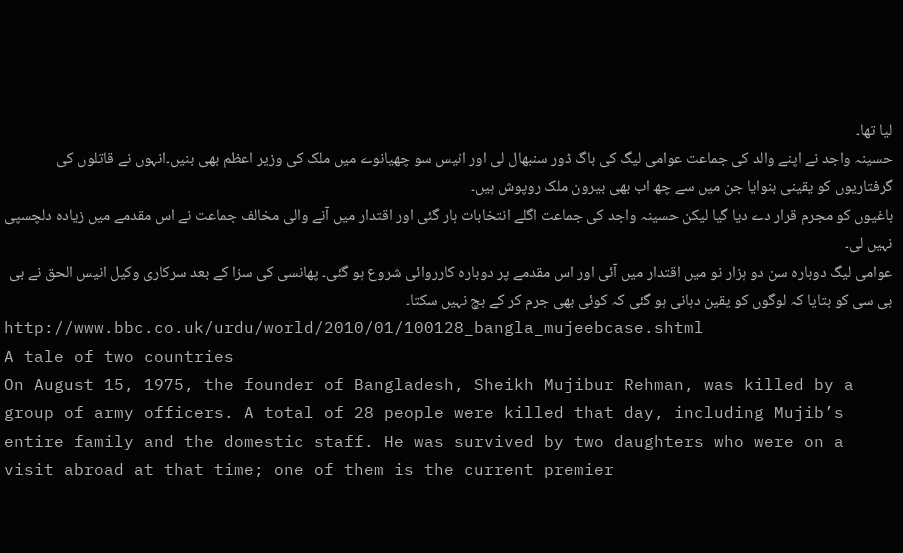لیا تھا۔
حسینہ واجد نے اپنے والد کی جماعت عوامی لیگ کی باگ ڈور سنبھال لی اور انیس سو چھیانوے میں ملک کی وزیر اعظم بھی بنیں۔انہوں نے قاتلوں کی گرفتاریوں کو یقینی بنوایا جن میں سے چھ اب بھی بیرون ملک روپوش ہیں۔
باغیوں کو مجرم قرار دے دیا گیا لیکن حسینہ واجد کی جماعت اگلے انتخابات ہار گئی اور اقتدار میں آنے والی مخالف جماعت نے اس مقدمے میں زیادہ دلچسپی نہیں لی۔
عوامی لیگ دوبارہ سن دو ہزار نو میں اقتدار میں آئی اور اس مقدمے پر دوبارہ کارروائی شروع ہو گئی۔ پھانسی کی سزا کے بعد سرکاری وکیل انیس الحق نے بی بی سی کو بتایا کہ لوگوں کو یقین دہانی ہو گئی کہ کوئی بھی جرم کر کے بچ نہیں سکتا۔
http://www.bbc.co.uk/urdu/world/2010/01/100128_bangla_mujeebcase.shtml
A tale of two countries
On August 15, 1975, the founder of Bangladesh, Sheikh Mujibur Rehman, was killed by a group of army officers. A total of 28 people were killed that day, including Mujib’s entire family and the domestic staff. He was survived by two daughters who were on a visit abroad at that time; one of them is the current premier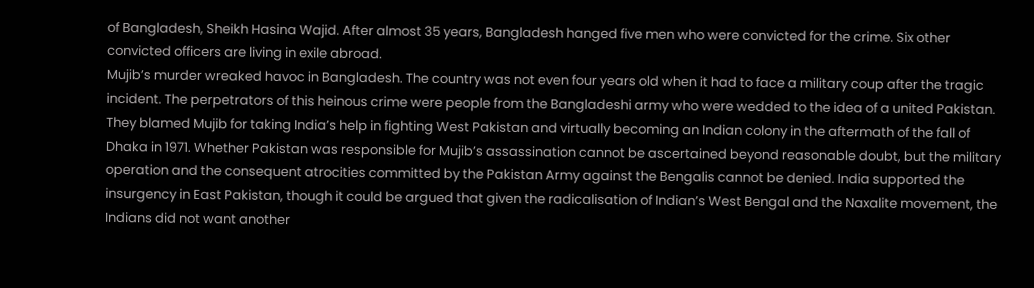of Bangladesh, Sheikh Hasina Wajid. After almost 35 years, Bangladesh hanged five men who were convicted for the crime. Six other convicted officers are living in exile abroad.
Mujib’s murder wreaked havoc in Bangladesh. The country was not even four years old when it had to face a military coup after the tragic incident. The perpetrators of this heinous crime were people from the Bangladeshi army who were wedded to the idea of a united Pakistan. They blamed Mujib for taking India’s help in fighting West Pakistan and virtually becoming an Indian colony in the aftermath of the fall of Dhaka in 1971. Whether Pakistan was responsible for Mujib’s assassination cannot be ascertained beyond reasonable doubt, but the military operation and the consequent atrocities committed by the Pakistan Army against the Bengalis cannot be denied. India supported the insurgency in East Pakistan, though it could be argued that given the radicalisation of Indian’s West Bengal and the Naxalite movement, the Indians did not want another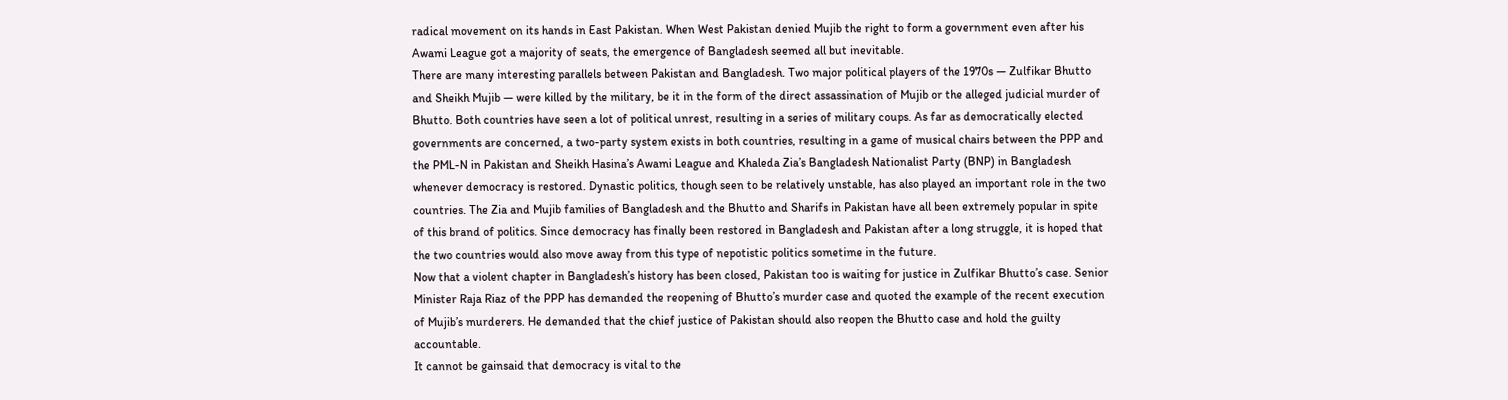radical movement on its hands in East Pakistan. When West Pakistan denied Mujib the right to form a government even after his Awami League got a majority of seats, the emergence of Bangladesh seemed all but inevitable.
There are many interesting parallels between Pakistan and Bangladesh. Two major political players of the 1970s — Zulfikar Bhutto and Sheikh Mujib — were killed by the military, be it in the form of the direct assassination of Mujib or the alleged judicial murder of Bhutto. Both countries have seen a lot of political unrest, resulting in a series of military coups. As far as democratically elected governments are concerned, a two-party system exists in both countries, resulting in a game of musical chairs between the PPP and the PML-N in Pakistan and Sheikh Hasina’s Awami League and Khaleda Zia’s Bangladesh Nationalist Party (BNP) in Bangladesh whenever democracy is restored. Dynastic politics, though seen to be relatively unstable, has also played an important role in the two countries. The Zia and Mujib families of Bangladesh and the Bhutto and Sharifs in Pakistan have all been extremely popular in spite of this brand of politics. Since democracy has finally been restored in Bangladesh and Pakistan after a long struggle, it is hoped that the two countries would also move away from this type of nepotistic politics sometime in the future.
Now that a violent chapter in Bangladesh’s history has been closed, Pakistan too is waiting for justice in Zulfikar Bhutto’s case. Senior Minister Raja Riaz of the PPP has demanded the reopening of Bhutto’s murder case and quoted the example of the recent execution of Mujib’s murderers. He demanded that the chief justice of Pakistan should also reopen the Bhutto case and hold the guilty accountable.
It cannot be gainsaid that democracy is vital to the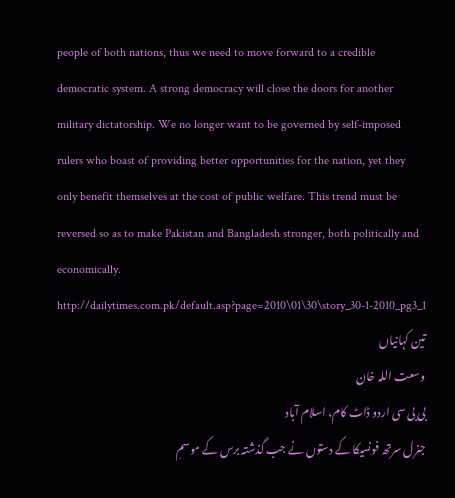people of both nations, thus we need to move forward to a credible democratic system. A strong democracy will close the doors for another military dictatorship. We no longer want to be governed by self-imposed rulers who boast of providing better opportunities for the nation, yet they only benefit themselves at the cost of public welfare. This trend must be reversed so as to make Pakistan and Bangladesh stronger, both politically and economically.
http://dailytimes.com.pk/default.asp?page=2010\01\30\story_30-1-2010_pg3_1
تین کہانیاں
وسعت اللہ خان
بی بی سی اردو ڈاٹ کام، اسلام آباد
جنرل سرتھ فونسیکا کے دستوں نے جب گذشتہ برس کے موسمِ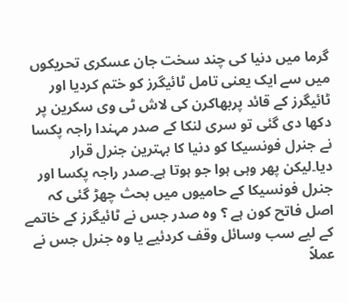گرما میں دنیا کی چند سخت جان عسکری تحریکوں میں سے ایک یعنی تامل ٹائیگرز کو ختم کردیا اور ٹائیگرز کے قائد پربھاکرن کی لاش ٹی وی سکرین پر دکھا دی گئی تو سری لنکا کے صدر مہندا راجہ پکسا نے جنرل فونسیکا کو دنیا کا بہترین جنرل قرار دیا۔لیکن پھر وہی ہوا جو ہوتا ہے۔صدر راجہ پکسا اور جنرل فونسیکا کے حامیوں میں بحث چھڑ گئی کہ اصل فاتح کون ہے ؟ وہ صدر جس نے ٹائیگرز کے خاتمے کے لیے سب وسائل وقف کردئیے یا وہ جنرل جس نے عملاً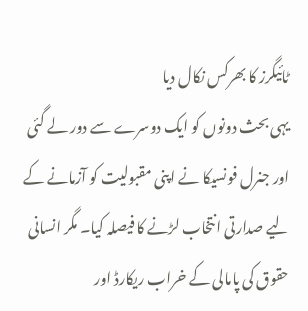ٹائیگرز کا بھرکس نکال دیا
یہی بحث دونوں کو ایک دوسرے سے دور لے گئی اور جنرل فونسیکا نے اپنی مقبولیت کو آزمانے کے لیے صدارتی انتخاب لڑنے کا فیصلہ کیا۔ مگر انسانی حقوق کی پامالی کے خراب ریکارڈ اور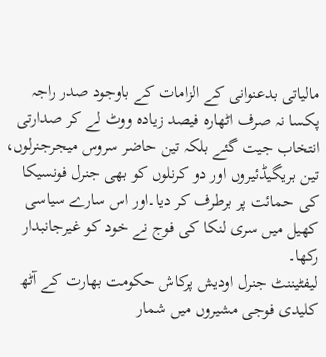مالیاتی بدعنوانی کے الزامات کے باوجود صدر راجہ پکسا نہ صرف اٹھارہ فیصد زیادہ ووٹ لے کر صدارتی انتخاب جیت گئے بلکہ تین حاضر سروس میجرجنرلوں، تین بریگیڈئیروں اور دو کرنلوں کو بھی جنرل فونسیکا کی حمائت پر برطرف کر دیا۔اور اس سارے سیاسی کھیل میں سری لنکا کی فوج نے خود کو غیرجانبدار رکھا۔
لیفٹیننٹ جنرل اودیش پرکاش حکومت بھارت کے آٹھ کلیدی فوجی مشیروں میں شمار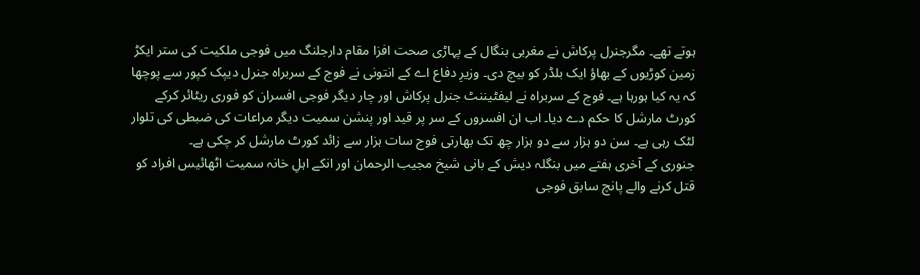ہوتے تھے۔ مگرجنرل پرکاش نے مغربی بنگال کے پہاڑی صحت افزا مقام دارجلنگ میں فوجی ملکیت کی ستر ایکڑ زمین کوڑیوں کے بھاؤ ایک بلڈر کو بیچ دی۔ وزیرِ دفاع اے کے انتونی نے فوج کے سربراہ جنرل دیپک کپور سے پوچھا کہ یہ کیا ہورہا ہے۔ فوج کے سربراہ نے لیفٹیننٹ جنرل پرکاش اور چار دیگر فوجی افسران کو فوری ریٹائر کرکے کورٹ مارشل کا حکم دے دیا۔ اب ان افسروں کے سر پر قید اور پنشن سمیت دیگر مراعات کی ضبطی کی تلوار لٹک رہی ہے۔ سن دو ہزار سے دو ہزار چھ تک بھارتی فوج سات ہزار سے زائد کورٹ مارشل کر چکی ہے۔
جنوری کے آخری ہفتے میں بنگلہ دیش کے بانی شیخ مجیب الرحمان اور انکے اہلِ خانہ سمیت اٹھائیس افراد کو قتل کرنے والے پانچ سابق فوجی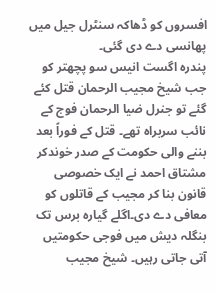افسروں کو ڈھاکہ سنٹرل جیل میں پھانسی دے دی گئی۔
پندرہ اگست انیس سو پچھتر کو جب شیخ مجیب الرحمان قتل کئے گئے تو جنرل ضیا الرحمان فوج کے نائب سربراہ تھے۔ قتل کے فوراً بعد بننے والی حکومت کے صدر خوندکر مشتاق احمد نے ایک خصوصی قانون بنا کر مجیب کے قاتلوں کو معافی دے دی۔اگلے گیارہ برس تک بنگلہ دیش میں فوجی حکومتیں آتی جاتی رہیں۔ شیخ مجیب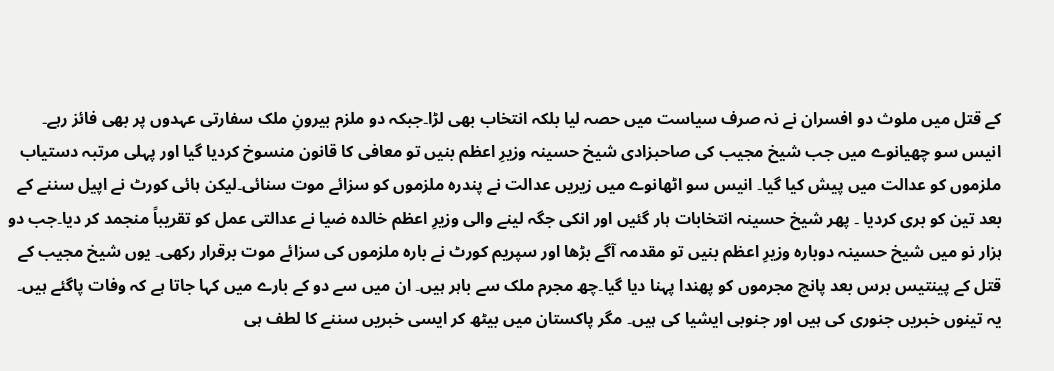کے قتل میں ملوث دو افسران نے نہ صرف سیاست میں حصہ لیا بلکہ انتخاب بھی لڑا۔جبکہ دو ملزم بیرونِ ملک سفارتی عہدوں پر بھی فائز رہے۔
انیس سو چھیانوے میں جب شیخ مجیب کی صاحبزادی شیخ حسینہ وزیرِ اعظم بنیں تو معافی کا قانون منسوخ کردیا گیا اور پہلی مرتبہ دستیاب ملزموں کو عدالت میں پیش کیا گیا۔ انیس سو اٹھانوے میں زیریں عدالت نے پندرہ ملزموں کو سزائے موت سنائی۔لیکن ہائی کورٹ نے اپیل سننے کے بعد تین کو بری کردیا ۔ پھر شیخ حسینہ انتخابات ہار گئیں اور انکی جگہ لینے والی وزیرِ اعظم خالدہ ضیا نے عدالتی عمل کو تقریباً منجمد کر دیا۔جب دو ہزار نو میں شیخ حسینہ دوبارہ وزیرِ اعظم بنیں تو مقدمہ آگے بڑھا اور سپریم کورٹ نے بارہ ملزموں کی سزائے موت برقرار رکھی۔ یوں شیخ مجیب کے قتل کے پینتیس برس بعد پانچ مجرموں کو پھندا پہنا دیا گیا۔چھ مجرم ملک سے باہر ہیں۔ ان میں سے دو کے بارے میں کہا جاتا ہے کہ وفات پاگئے ہیں۔
یہ تینوں خبریں جنوری کی ہیں اور جنوبی ایشیا کی ہیں۔ مگر پاکستان میں بیٹھ کر ایسی خبریں سننے کا لطف ہی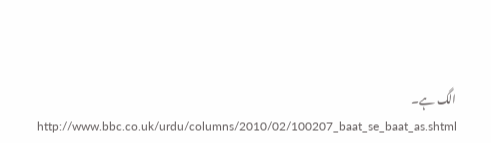الگ ہے۔
http://www.bbc.co.uk/urdu/columns/2010/02/100207_baat_se_baat_as.shtml